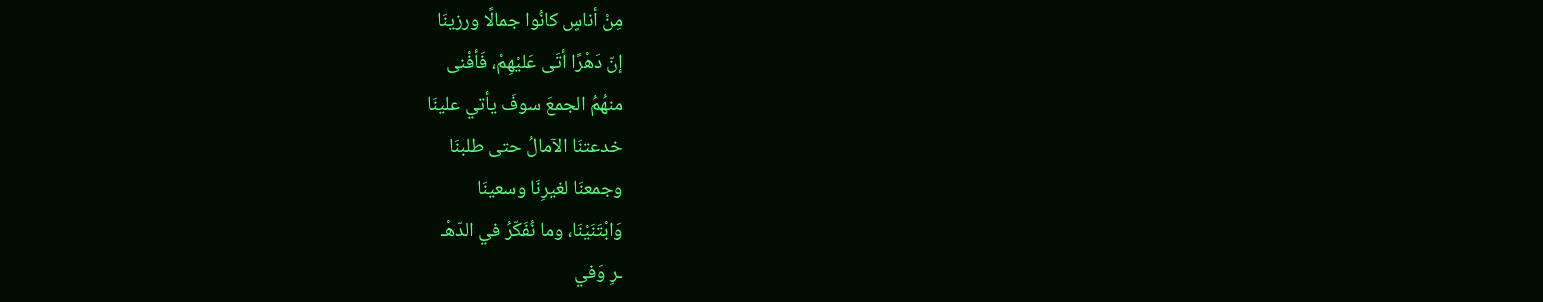مِنْ أناسٍ كانُوا جمالًا ورزينَا
إنّ دَهْرًا أتَى عَليْهِمْ، فَأفْنى
منهُمُ الجمعَ سوفَ يأتي علينَا
خدعتنَا الآمالُ حتى طلبنَا
وجمعنَا لغيرِنَا وسعينَا
وَابْتَنَيْنَا، وما نُفَكّرُ في الدّهْـ
ـرِ وَفي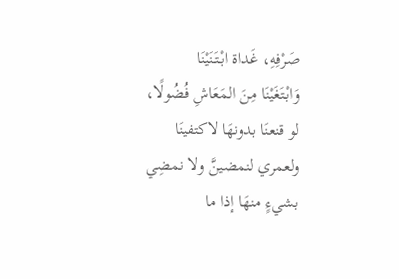صَرْفِهِ، غَداة ابْتَنَيْنَا
وَابْتَغَيْنَا مِنَ المَعَاشِ فُضُولًا،
لو قنعنَا بدونهَا لاكتفينَا
ولعمري لنمضينَّ ولا نمضِي
بشيءٍ منهَا إذا ما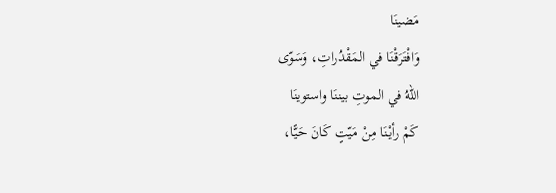مَضينَا
وَافْتَرَقْنَا في المَقْدُراتِ، وَسَوّى
اللهُ في الموتِ بيننَا واستوينَا
كَمْ رأيْنَا مِنْ مَيّتٍ كَانَ حَيًّا،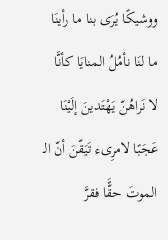ووشيكًا يُرَى بنا ما رأينَا
ما لنَا نأمُلُ المنايَا كأنَّا
لا نَراهُنّ يَهْتَدينَ إلَيْنَا
عَجَبًا لامرِىء تَيَقّنَ أنّ الـ
الموتَ حقًَّا فقرَّ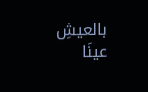بالعيشِ عينَا